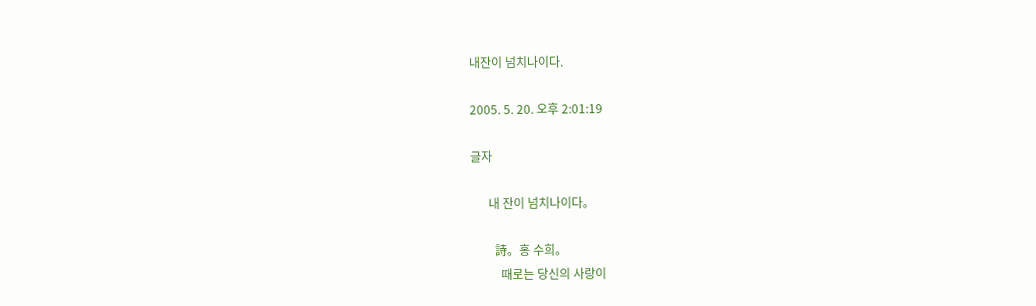내잔이 넘치나이다.

2005. 5. 20. 오후 2:01:19

글자

      내 잔이 넘치나이다。

        詩。홍 수희。
          때로는 당신의 사랑이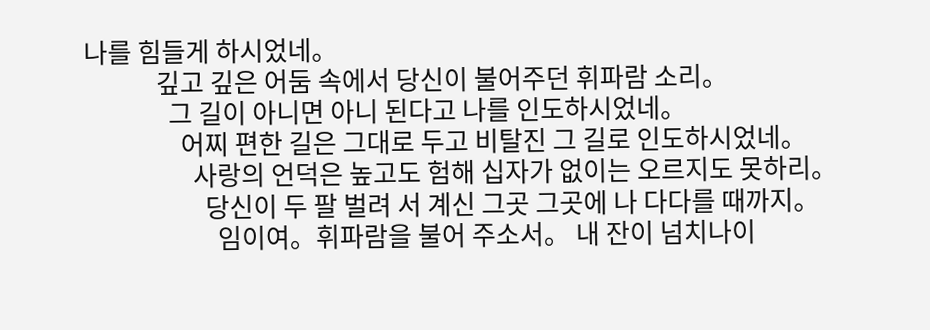나를 힘들게 하시었네。
            깊고 깊은 어둠 속에서 당신이 불어주던 휘파람 소리。
              그 길이 아니면 아니 된다고 나를 인도하시었네。
                어찌 편한 길은 그대로 두고 비탈진 그 길로 인도하시었네。
                  사랑의 언덕은 높고도 험해 십자가 없이는 오르지도 못하리。
                    당신이 두 팔 벌려 서 계신 그곳 그곳에 나 다다를 때까지。
                      임이여。휘파람을 불어 주소서。 내 잔이 넘치나이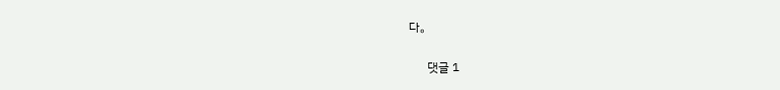다。

      댓글 1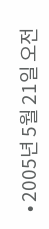• 2005년 5월 21일 오전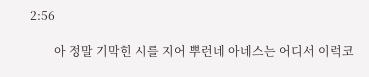2:56

        아 정말 기막힌 시를 지어 뿌런네 아네스는 어디서 이럭코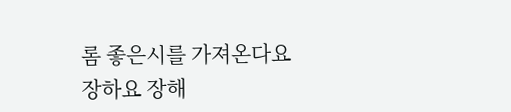롬 좋은시를 가져온다요 장하요 장해